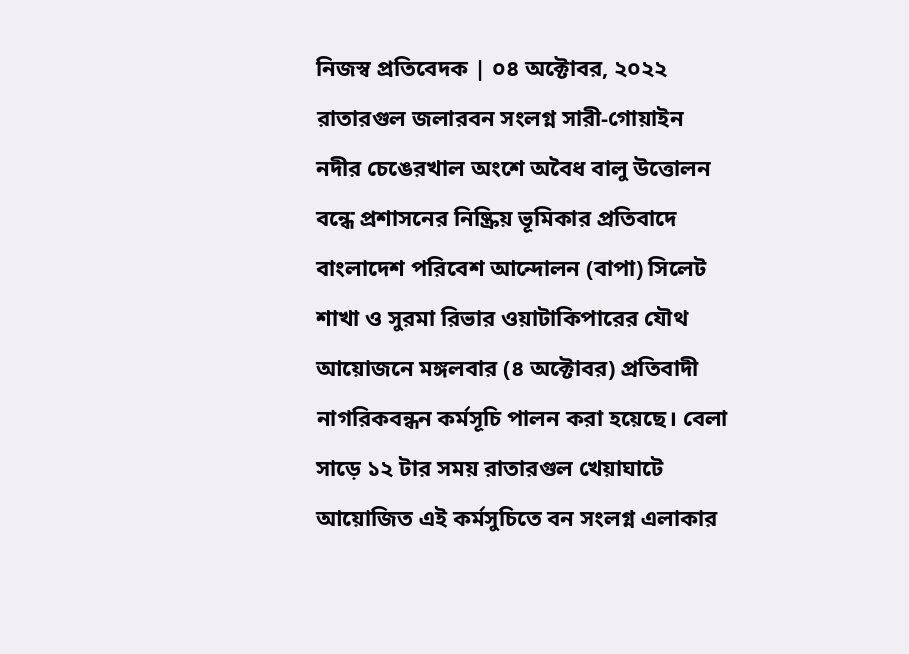নিজস্ব প্রতিবেদক | ০৪ অক্টোবর, ২০২২
রাতারগুল জলারবন সংলগ্ন সারী-গোয়াইন নদীর চেঙেরখাল অংশে অবৈধ বালু উত্তোলন বন্ধে প্রশাসনের নিষ্ক্রিয় ভূমিকার প্রতিবাদে বাংলাদেশ পরিবেশ আন্দোলন (বাপা) সিলেট শাখা ও সুরমা রিভার ওয়াটাকিপারের যৌথ আয়োজনে মঙ্গলবার (৪ অক্টোবর) প্রতিবাদী নাগরিকবন্ধন কর্মসূচি পালন করা হয়েছে। বেলা সাড়ে ১২ টার সময় রাতারগুল খেয়াঘাটে আয়োজিত এই কর্মসুচিতে বন সংলগ্ন এলাকার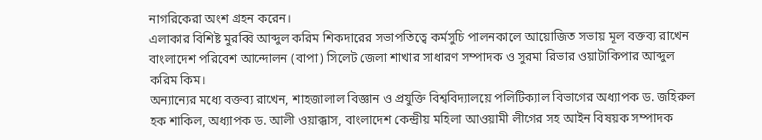নাগরিকেরা অংশ গ্রহন করেন।
এলাকার বিশিষ্ট মুরব্বি আব্দুল করিম শিকদারের সভাপতিত্বে কর্মসুচি পালনকালে আয়োজিত সভায় মূল বক্তব্য রাখেন বাংলাদেশ পরিবেশ আন্দোলন (বাপা) সিলেট জেলা শাখার সাধারণ সম্পাদক ও সুরমা রিভার ওয়াটাকিপার আব্দুল করিম কিম।
অন্যান্যের মধ্যে বক্তব্য রাখেন, শাহজালাল বিজ্ঞান ও প্রযুক্তি বিশ্ববিদ্যালয়ে পলিটিক্যাল বিভাগের অধ্যাপক ড. জহিরুল হক শাকিল, অধ্যাপক ড. আলী ওয়াক্কাস, বাংলাদেশ কেন্দ্রীয় মহিলা আওয়ামী লীগের সহ আইন বিষয়ক সম্পাদক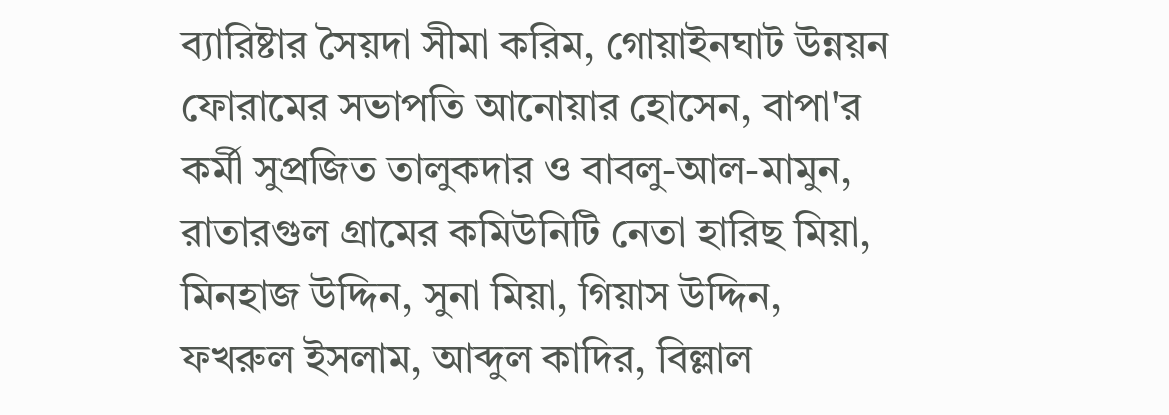ব্যারিষ্টার সৈয়দা সীমা করিম, গোয়াইনঘাট উন্নয়ন ফোরামের সভাপতি আনোয়ার হোসেন, বাপা'র কর্মী সুপ্রজিত তালুকদার ও বাবলু-আল-মামুন, রাতারগুল গ্রামের কমিউনিটি নেতা হারিছ মিয়া, মিনহাজ উদ্দিন, সুনা মিয়া, গিয়াস উদ্দিন, ফখরুল ইসলাম, আব্দুল কাদির, বিল্লাল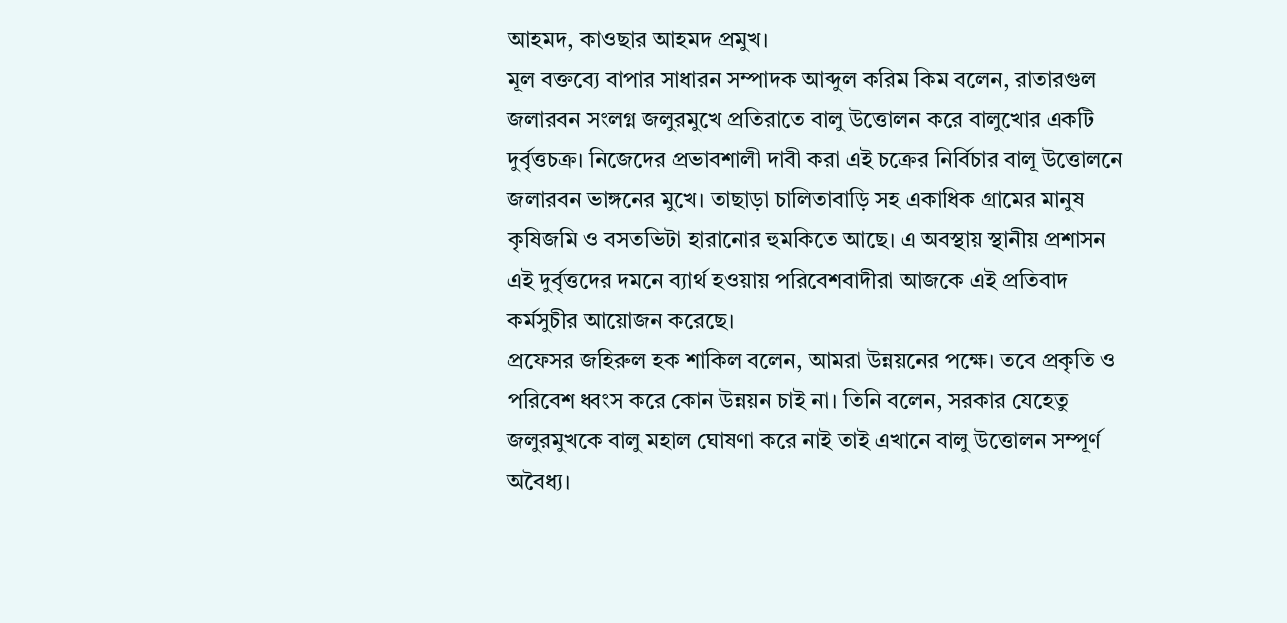আহমদ, কাওছার আহমদ প্রমুখ।
মূল বক্তব্যে বাপার সাধারন সম্পাদক আব্দুল করিম কিম বলেন, রাতারগুল জলারবন সংলগ্ন জলুরমুখে প্রতিরাতে বালু উত্তোলন করে বালুখোর একটি দুর্বৃত্তচক্র। নিজেদের প্রভাবশালী দাবী করা এই চক্রের নির্বিচার বালূ উত্তোলনে জলারবন ভাঙ্গনের মুখে। তাছাড়া চালিতাবাড়ি সহ একাধিক গ্রামের মানুষ কৃষিজমি ও বসতভিটা হারানোর হুমকিতে আছে। এ অবস্থায় স্থানীয় প্রশাসন এই দুর্বৃত্তদের দমনে ব্যার্থ হওয়ায় পরিবেশবাদীরা আজকে এই প্রতিবাদ কর্মসুচীর আয়োজন করেছে।
প্রফেসর জহিরুল হক শাকিল বলেন, আমরা উন্নয়নের পক্ষে। তবে প্রকৃতি ও পরিবেশ ধ্বংস করে কোন উন্নয়ন চাই না। তিনি বলেন, সরকার যেহেতু জলুরমুখকে বালু মহাল ঘোষণা করে নাই তাই এখানে বালু উত্তোলন সম্পূর্ণ অবৈধ্য।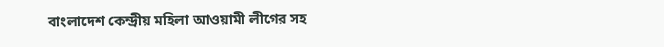বাংলাদেশ কেন্দ্রীয় মহিলা আওয়ামী লীগের সহ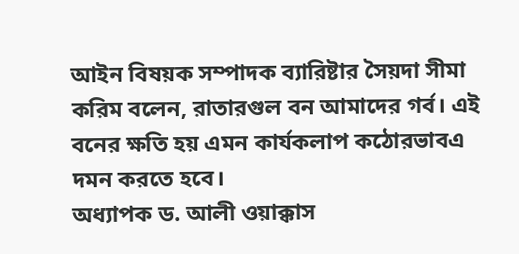আইন বিষয়ক সম্পাদক ব্যারিষ্টার সৈয়দা সীমা করিম বলেন, রাতারগুল বন আমাদের গর্ব। এই বনের ক্ষতি হয় এমন কার্যকলাপ কঠোরভাবএ দমন করতে হবে।
অধ্যাপক ড. আলী ওয়াক্কাস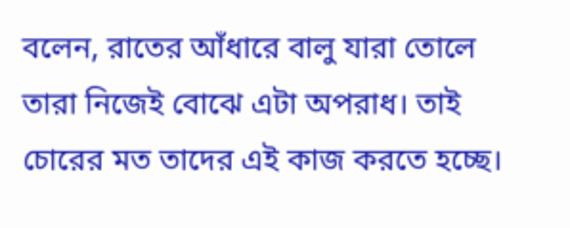বলেন, রাতের আঁধারে বালু যারা তোলে তারা নিজেই বোঝে এটা অপরাধ। তাই চোরের মত তাদের এই কাজ করতে হচ্ছে।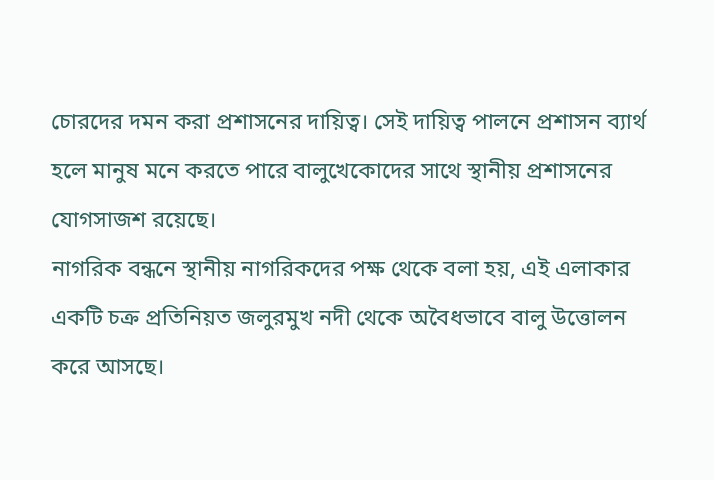চোরদের দমন করা প্রশাসনের দায়িত্ব। সেই দায়িত্ব পালনে প্রশাসন ব্যার্থ হলে মানুষ মনে করতে পারে বালুখেকোদের সাথে স্থানীয় প্রশাসনের যোগসাজশ রয়েছে।
নাগরিক বন্ধনে স্থানীয় নাগরিকদের পক্ষ থেকে বলা হয়, এই এলাকার একটি চক্র প্রতিনিয়ত জলুরমুখ নদী থেকে অবৈধভাবে বালু উত্তোলন করে আসছে।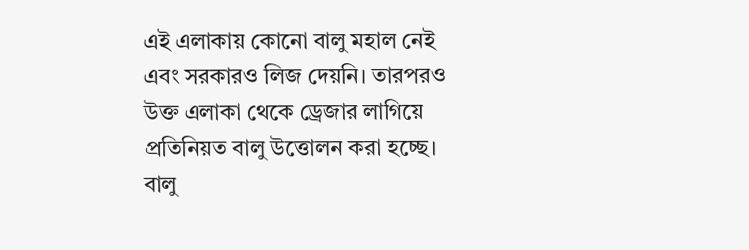এই এলাকায় কোনো বালু মহাল নেই এবং সরকারও লিজ দেয়নি। তারপরও উক্ত এলাকা থেকে ড্রেজার লাগিয়ে প্রতিনিয়ত বালু উত্তোলন করা হচ্ছে। বালু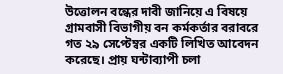উত্তোলন বন্ধের দাবী জানিয়ে এ বিষয়ে গ্রামবাসী বিভাগীয় বন কর্মকর্তার বরাবরে গত ২৯ সেপ্টেম্বর একটি লিখিত আবেদন করেছে। প্রায় ঘন্টাব্যাপী চলা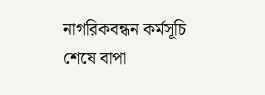নাগরিকবন্ধন কর্মসূচি শেষে বাপা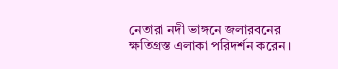নেতারা নদী ভাঙ্গনে জলারবনের ক্ষতিগ্রস্ত এলাকা পরিদর্শন করেন।